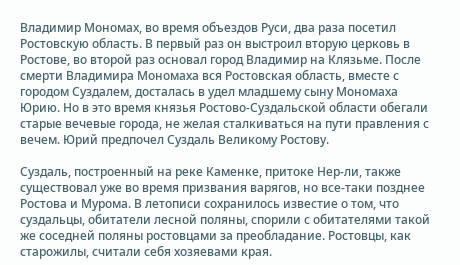Владимир Мономах, во время объездов Руси, два раза посетил Ростовскую область. В первый раз он выстроил вторую церковь в Ростове, во второй раз основал город Владимир на Клязьме. После смерти Владимира Мономаха вся Ростовская область, вместе с городом Суздалем, досталась в удел младшему сыну Мономаха Юрию. Но в это время князья Ростово-Суздальской области обегали старые вечевые города, не желая сталкиваться на пути правления с вечем. Юрий предпочел Суздаль Великому Ростову.

Суздаль, построенный на реке Каменке, притоке Нер-ли, также существовал уже во время призвания варягов, но все-таки позднее Ростова и Мурома. В летописи сохранилось известие о том, что суздальцы, обитатели лесной поляны, спорили с обитателями такой же соседней поляны ростовцами за преобладание. Ростовцы, как старожилы, считали себя хозяевами края.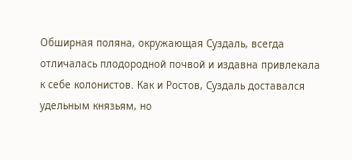Обширная поляна, окружающая Суздаль, всегда отличалась плодородной почвой и издавна привлекала к себе колонистов. Как и Ростов, Суздаль доставался удельным князьям, но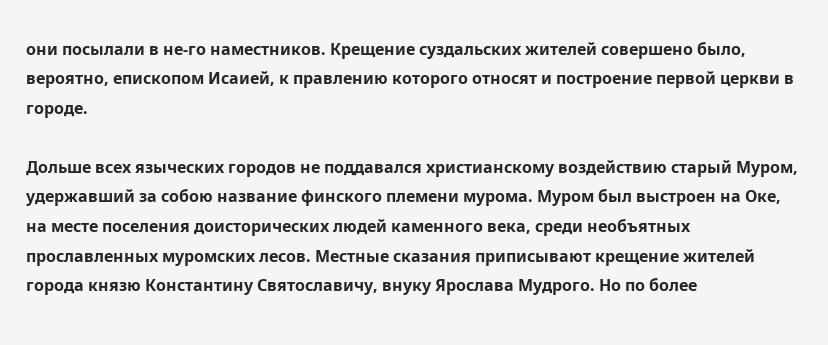они посылали в не-го наместников. Крещение суздальских жителей совершено было, вероятно, епископом Исаией, к правлению которого относят и построение первой церкви в городе.

Дольше всех языческих городов не поддавался христианскому воздействию старый Муром, удержавший за собою название финского племени мурома. Муром был выстроен на Оке, на месте поселения доисторических людей каменного века, среди необъятных прославленных муромских лесов. Местные сказания приписывают крещение жителей города князю Константину Святославичу, внуку Ярослава Мудрого. Но по более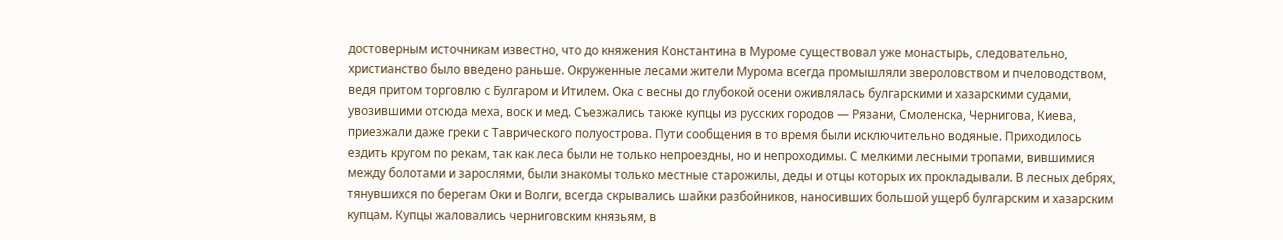достоверным источникам известно, что до княжения Константина в Муроме существовал уже монастырь, следовательно, христианство было введено раньше. Окруженные лесами жители Мурома всегда промышляли звероловством и пчеловодством, ведя притом торговлю с Булгаром и Итилем. Ока с весны до глубокой осени оживлялась булгарскими и хазарскими судами, увозившими отсюда меха, воск и мед. Съезжались также купцы из русских городов — Рязани, Смоленска, Чернигова, Киева, приезжали даже греки с Таврического полуострова. Пути сообщения в то время были исключительно водяные. Приходилось ездить кругом по рекам, так как леса были не только непроездны, но и непроходимы. С мелкими лесными тропами, вившимися между болотами и зарослями, были знакомы только местные старожилы, деды и отцы которых их прокладывали. В лесных дебрях, тянувшихся по берегам Оки и Волги, всегда скрывались шайки разбойников, наносивших большой ущерб булгарским и хазарским купцам. Купцы жаловались черниговским князьям, в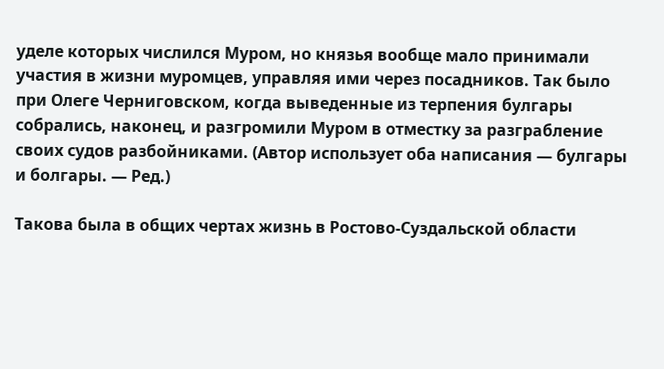уделе которых числился Муром, но князья вообще мало принимали участия в жизни муромцев, управляя ими через посадников. Так было при Олеге Черниговском, когда выведенные из терпения булгары собрались, наконец, и разгромили Муром в отместку за разграбление своих судов разбойниками. (Автор использует оба написания — булгары и болгары. — Ред.)

Такова была в общих чертах жизнь в Ростово-Суздальской области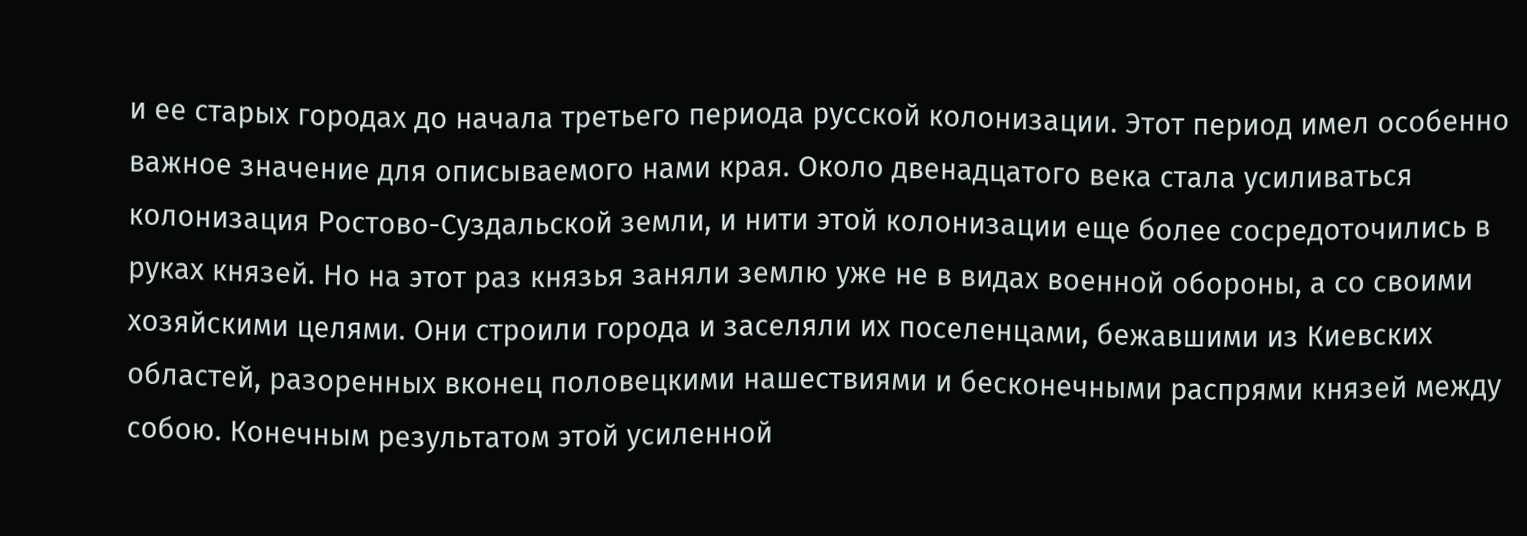и ее старых городах до начала третьего периода русской колонизации. Этот период имел особенно важное значение для описываемого нами края. Около двенадцатого века стала усиливаться колонизация Ростово-Суздальской земли, и нити этой колонизации еще более сосредоточились в руках князей. Но на этот раз князья заняли землю уже не в видах военной обороны, а со своими хозяйскими целями. Они строили города и заселяли их поселенцами, бежавшими из Киевских областей, разоренных вконец половецкими нашествиями и бесконечными распрями князей между собою. Конечным результатом этой усиленной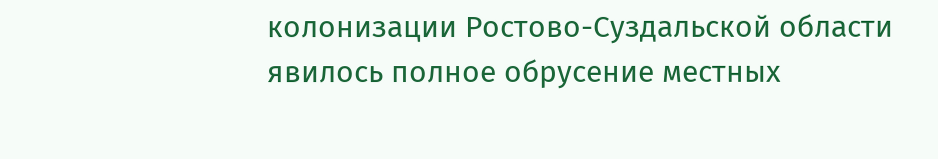колонизации Ростово-Суздальской области явилось полное обрусение местных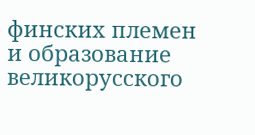финских племен и образование великорусского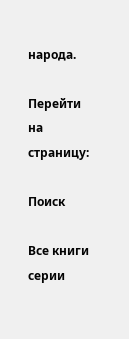народа.

Перейти на страницу:

Поиск

Все книги серии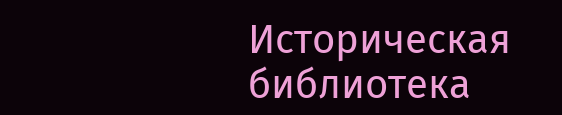Историческая библиотека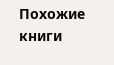Похожие книги